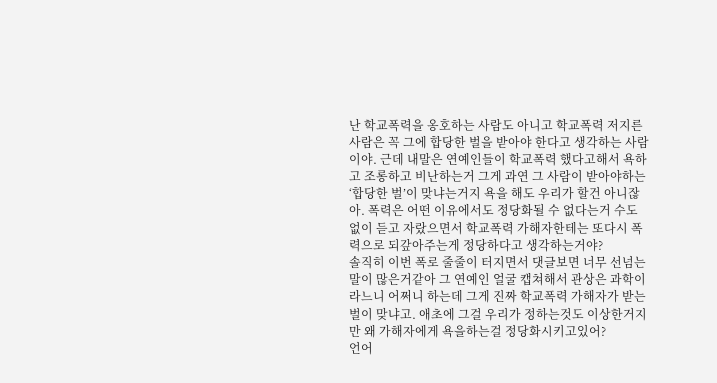난 학교폭력을 옹호하는 사람도 아니고 학교폭력 저지른 사람은 꼭 그에 합당한 벌을 받아야 한다고 생각하는 사람이야. 근데 내말은 연예인들이 학교폭력 했다고해서 욕하고 조롱하고 비난하는거 그게 과연 그 사람이 받아야하는 ‘합당한 벌’이 맞냐는거지 욕을 해도 우리가 할건 아니잖아. 폭력은 어떤 이유에서도 정당화될 수 없다는거 수도없이 듣고 자랐으면서 학교폭력 가해자한테는 또다시 폭력으로 되갚아주는게 정당하다고 생각하는거야?
솔직히 이번 폭로 줄줄이 터지면서 댓글보면 너무 선넘는 말이 많은거같아 그 연예인 얼굴 캡쳐해서 관상은 과학이라느니 어쩌니 하는데 그게 진짜 학교폭력 가해자가 받는 벌이 맞냐고. 애초에 그걸 우리가 정하는것도 이상한거지만 왜 가해자에게 욕을하는걸 정당화시키고있어?
언어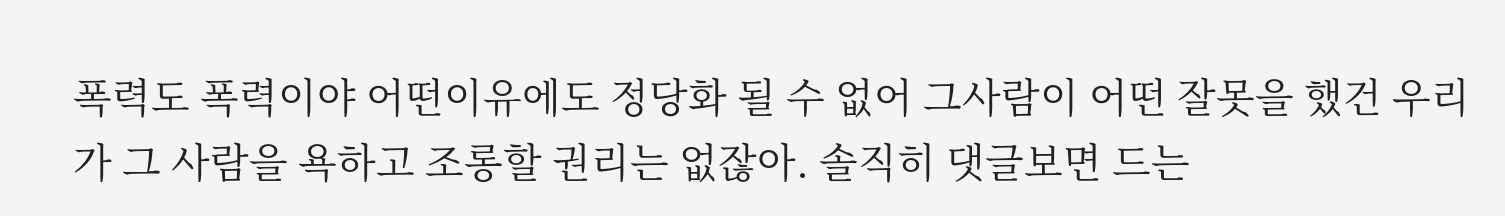폭력도 폭력이야 어떤이유에도 정당화 될 수 없어 그사람이 어떤 잘못을 했건 우리가 그 사람을 욕하고 조롱할 권리는 없잖아. 솔직히 댓글보면 드는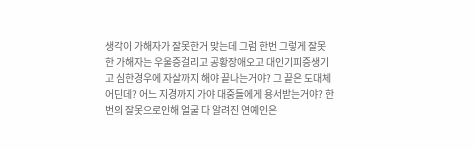생각이 가해자가 잘못한거 맞는데 그럼 한번 그렇게 잘못한 가해자는 우울증걸리고 공황장애오고 대인기피증생기고 심한경우에 자살까지 해야 끝나는거야? 그 끝은 도대체 어딘데? 어느 지경까지 가야 대중들에게 용서받는거야? 한번의 잘못으로인해 얼굴 다 알려진 연예인은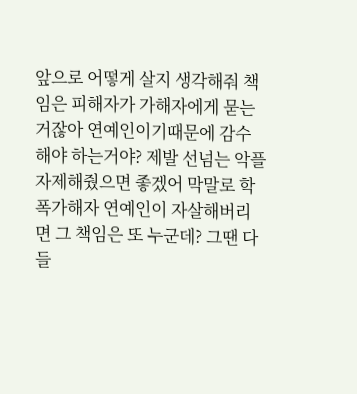앞으로 어떻게 살지 생각해줘 책임은 피해자가 가해자에게 묻는거잖아 연예인이기때문에 감수해야 하는거야? 제발 선넘는 악플 자제해줬으면 좋겠어 막말로 학폭가해자 연예인이 자살해버리면 그 책임은 또 누군데? 그땐 다들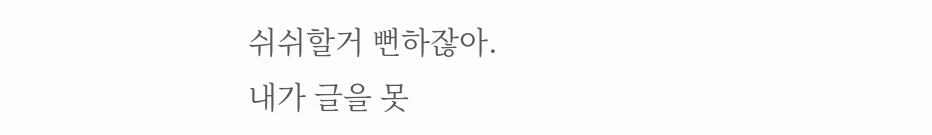쉬쉬할거 뻔하잖아.
내가 글을 못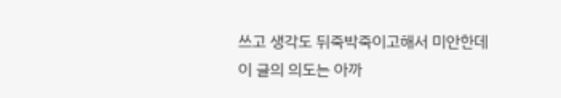쓰고 생각도 뒤죽박죽이고해서 미안한데 이 글의 의도는 아까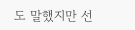도 말했지만 선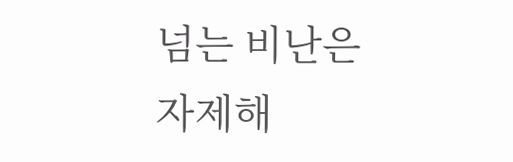넘는 비난은 자제해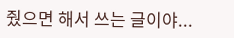줬으면 해서 쓰는 글이야...